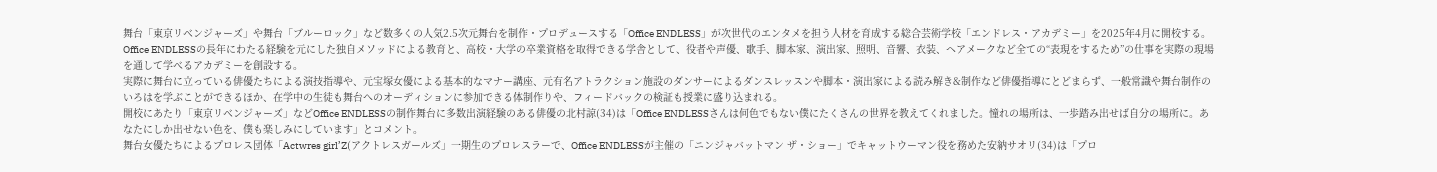舞台「東京リベンジャーズ」や舞台「ブルーロック」など数多くの人気2.5次元舞台を制作・プロデュースする「Office ENDLESS」が次世代のエンタメを担う人材を育成する総合芸術学校「エンドレス・アカデミー」を2025年4月に開校する。
Office ENDLESSの長年にわたる経験を元にした独自メソッドによる教育と、高校・大学の卒業資格を取得できる学舎として、役者や声優、歌手、脚本家、演出家、照明、音響、衣装、ヘアメークなど全ての“表現をするため”の仕事を実際の現場を通して学べるアカデミーを創設する。
実際に舞台に立っている俳優たちによる演技指導や、元宝塚女優による基本的なマナー講座、元有名アトラクション施設のダンサーによるダンスレッスンや脚本・演出家による読み解き&制作など俳優指導にとどまらず、一般常識や舞台制作のいろはを学ぶことができるほか、在学中の生徒も舞台へのオーディションに参加できる体制作りや、フィードバックの検証も授業に盛り込まれる。
開校にあたり「東京リベンジャーズ」などOffice ENDLESSの制作舞台に多数出演経験のある俳優の北村諒(34)は「Office ENDLESSさんは何色でもない僕にたくさんの世界を教えてくれました。憧れの場所は、一歩踏み出せば自分の場所に。あなたにしか出せない色を、僕も楽しみにしています」とコメント。
舞台女優たちによるプロレス団体「Actwres girl’Z(アクトレスガールズ」一期生のプロレスラーで、Office ENDLESSが主催の「ニンジャバットマン ザ・ショー」でキャットウーマン役を務めた安納サオリ(34)は「プロ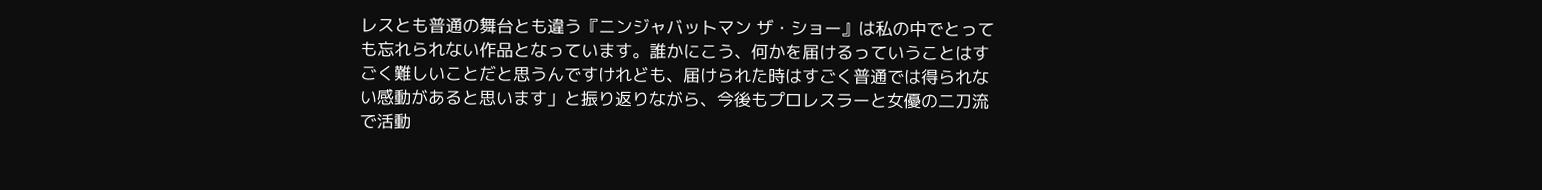レスとも普通の舞台とも違う『ニンジャバットマン ザ・ショー』は私の中でとっても忘れられない作品となっています。誰かにこう、何かを届けるっていうことはすごく難しいことだと思うんですけれども、届けられた時はすごく普通では得られない感動があると思います」と振り返りながら、今後もプロレスラーと女優の二刀流で活動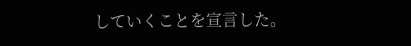していくことを宣言した。